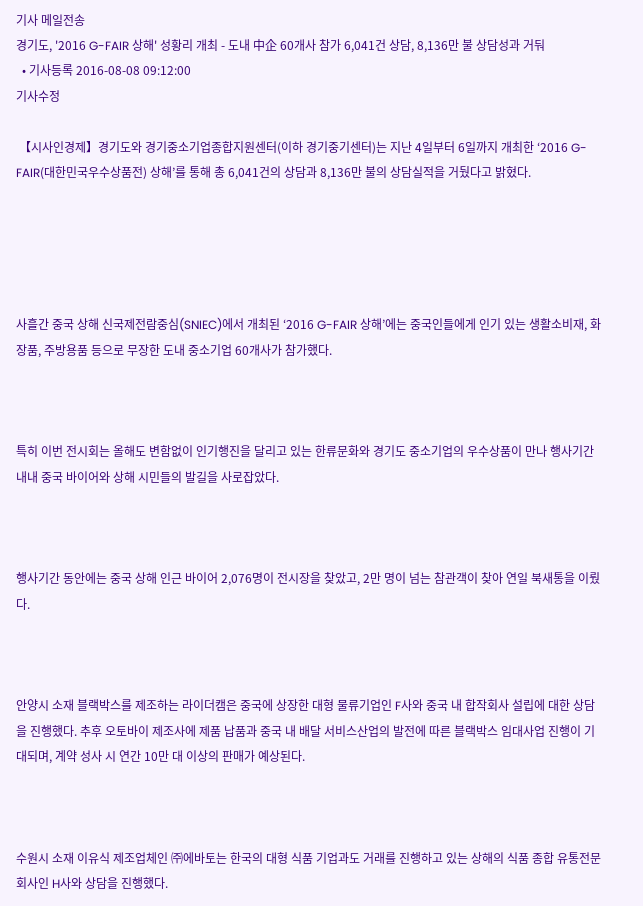기사 메일전송
경기도, '2016 G-FAIR 상해' 성황리 개최 - 도내 中企 60개사 참가 6,041건 상담, 8,136만 불 상담성과 거둬
  • 기사등록 2016-08-08 09:12:00
기사수정

 【시사인경제】경기도와 경기중소기업종합지원센터(이하 경기중기센터)는 지난 4일부터 6일까지 개최한 ‘2016 G-FAIR(대한민국우수상품전) 상해’를 통해 총 6,041건의 상담과 8,136만 불의 상담실적을 거뒀다고 밝혔다.





사흘간 중국 상해 신국제전람중심(SNIEC)에서 개최된 ‘2016 G-FAIR 상해’에는 중국인들에게 인기 있는 생활소비재, 화장품, 주방용품 등으로 무장한 도내 중소기업 60개사가 참가했다.



특히 이번 전시회는 올해도 변함없이 인기행진을 달리고 있는 한류문화와 경기도 중소기업의 우수상품이 만나 행사기간 내내 중국 바이어와 상해 시민들의 발길을 사로잡았다.



행사기간 동안에는 중국 상해 인근 바이어 2,076명이 전시장을 찾았고, 2만 명이 넘는 참관객이 찾아 연일 북새통을 이뤘다.



안양시 소재 블랙박스를 제조하는 라이더캠은 중국에 상장한 대형 물류기업인 F사와 중국 내 합작회사 설립에 대한 상담을 진행했다. 추후 오토바이 제조사에 제품 납품과 중국 내 배달 서비스산업의 발전에 따른 블랙박스 임대사업 진행이 기대되며, 계약 성사 시 연간 10만 대 이상의 판매가 예상된다.



수원시 소재 이유식 제조업체인 ㈜에바토는 한국의 대형 식품 기업과도 거래를 진행하고 있는 상해의 식품 종합 유통전문회사인 H사와 상담을 진행했다.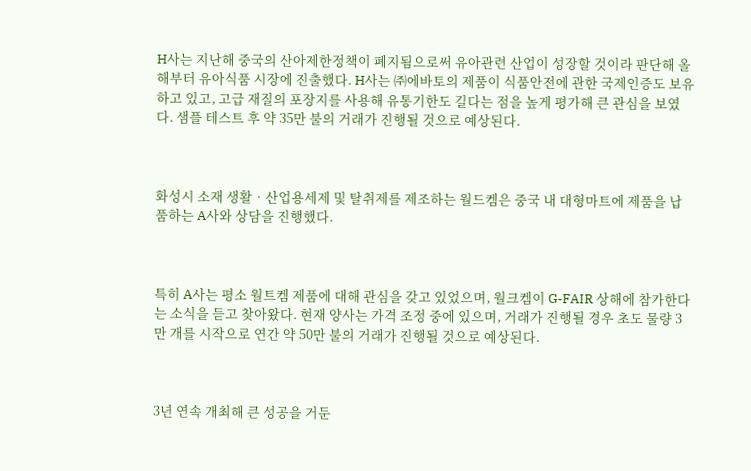H사는 지난해 중국의 산아제한정책이 폐지됨으로써 유아관련 산업이 성장할 것이라 판단해 올해부터 유아식품 시장에 진출했다. H사는 ㈜에바토의 제품이 식품안전에 관한 국제인증도 보유하고 있고, 고급 재질의 포장지를 사용해 유통기한도 길다는 점을 높게 평가해 큰 관심을 보였다. 샘플 테스트 후 약 35만 불의 거래가 진행될 것으로 예상된다.



화성시 소재 생활‧산업용세제 및 탈취제를 제조하는 월드켐은 중국 내 대형마트에 제품을 납품하는 A사와 상담을 진행했다.



특히 A사는 평소 월트켐 제품에 대해 관심을 갖고 있었으며, 월크켐이 G-FAIR 상해에 참가한다는 소식을 듣고 찾아왔다. 현재 양사는 가격 조정 중에 있으며, 거래가 진행될 경우 초도 물량 3만 개를 시작으로 연간 약 50만 불의 거래가 진행될 것으로 예상된다.



3년 연속 개최해 큰 성공을 거둔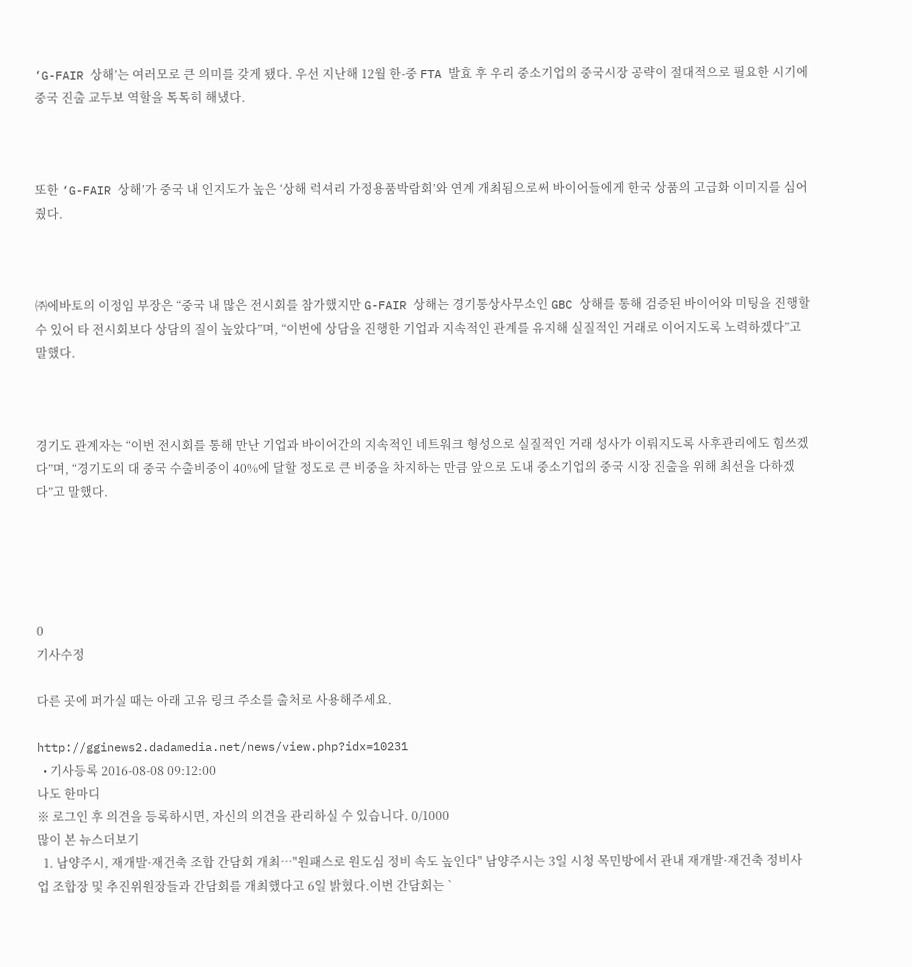‘G-FAIR 상해’는 여러모로 큰 의미를 갖게 됐다. 우선 지난해 12월 한-중 FTA 발효 후 우리 중소기업의 중국시장 공략이 절대적으로 필요한 시기에 중국 진출 교두보 역할을 톡톡히 해냈다.



또한 ‘G-FAIR 상해’가 중국 내 인지도가 높은 ‘상해 럭셔리 가정용품박람회’와 연계 개최됨으로써 바이어들에게 한국 상품의 고급화 이미지를 심어줬다.



㈜에바토의 이정임 부장은 “중국 내 많은 전시회를 참가했지만 G-FAIR 상해는 경기통상사무소인 GBC 상해를 통해 검증된 바이어와 미팅을 진행할 수 있어 타 전시회보다 상담의 질이 높았다”며, “이번에 상담을 진행한 기업과 지속적인 관계를 유지해 실질적인 거래로 이어지도록 노력하겠다”고 말했다.



경기도 관계자는 “이번 전시회를 통해 만난 기업과 바이어간의 지속적인 네트워크 형성으로 실질적인 거래 성사가 이뤄지도록 사후관리에도 힘쓰겠다”며, “경기도의 대 중국 수출비중이 40%에 달할 정도로 큰 비중을 차지하는 만큼 앞으로 도내 중소기업의 중국 시장 진출을 위해 최선을 다하겠다”고 말했다.





0
기사수정

다른 곳에 퍼가실 때는 아래 고유 링크 주소를 출처로 사용해주세요.

http://gginews2.dadamedia.net/news/view.php?idx=10231
  • 기사등록 2016-08-08 09:12:00
나도 한마디
※ 로그인 후 의견을 등록하시면, 자신의 의견을 관리하실 수 있습니다. 0/1000
많이 본 뉴스더보기
  1. 남양주시, 재개발·재건축 조합 간담회 개최…"원패스로 원도심 정비 속도 높인다" 남양주시는 3일 시청 목민방에서 관내 재개발·재건축 정비사업 조합장 및 추진위원장들과 간담회를 개최했다고 6일 밝혔다.이번 간담회는 `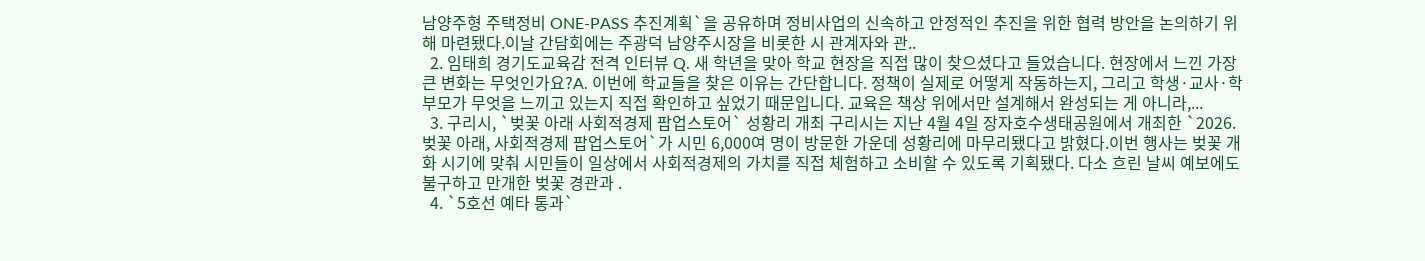남양주형 주택정비 ONE-PASS 추진계획`을 공유하며 정비사업의 신속하고 안정적인 추진을 위한 협력 방안을 논의하기 위해 마련됐다.이날 간담회에는 주광덕 남양주시장을 비롯한 시 관계자와 관..
  2. 임태희 경기도교육감 전격 인터뷰 Q. 새 학년을 맞아 학교 현장을 직접 많이 찾으셨다고 들었습니다. 현장에서 느낀 가장 큰 변화는 무엇인가요?A. 이번에 학교들을 찾은 이유는 간단합니다. 정책이 실제로 어떻게 작동하는지, 그리고 학생·교사·학부모가 무엇을 느끼고 있는지 직접 확인하고 싶었기 때문입니다. 교육은 책상 위에서만 설계해서 완성되는 게 아니라,...
  3. 구리시, `벚꽃 아래 사회적경제 팝업스토어` 성황리 개최 구리시는 지난 4월 4일 장자호수생태공원에서 개최한 `2026. 벚꽃 아래, 사회적경제 팝업스토어`가 시민 6,000여 명이 방문한 가운데 성황리에 마무리됐다고 밝혔다.이번 행사는 벚꽃 개화 시기에 맞춰 시민들이 일상에서 사회적경제의 가치를 직접 체험하고 소비할 수 있도록 기획됐다. 다소 흐린 날씨 예보에도 불구하고 만개한 벚꽃 경관과 .
  4. `5호선 예타 통과`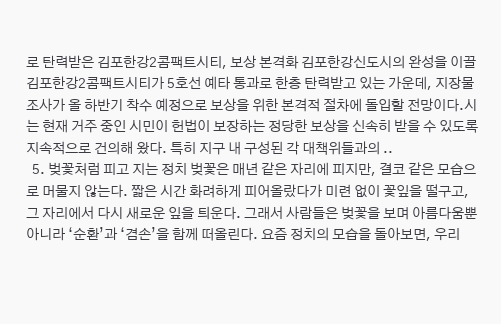로 탄력받은 김포한강2콤팩트시티, 보상 본격화 김포한강신도시의 완성을 이끌 김포한강2콤팩트시티가 5호선 예타 통과로 한층 탄력받고 있는 가운데, 지장물 조사가 올 하반기 착수 예정으로 보상을 위한 본격적 절차에 돌입할 전망이다.시는 현재 거주 중인 시민이 헌법이 보장하는 정당한 보상을 신속히 받을 수 있도록 지속적으로 건의해 왔다. 특히 지구 내 구성된 각 대책위들과의 ..
  5. 벚꽃처럼 피고 지는 정치 벚꽃은 매년 같은 자리에 피지만, 결코 같은 모습으로 머물지 않는다. 짧은 시간 화려하게 피어올랐다가 미련 없이 꽃잎을 떨구고, 그 자리에서 다시 새로운 잎을 틔운다. 그래서 사람들은 벚꽃을 보며 아름다움뿐 아니라 ‘순환’과 ‘겸손’을 함께 떠올린다. 요즘 정치의 모습을 돌아보면, 우리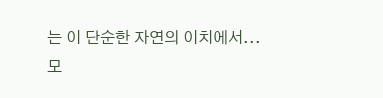는 이 단순한 자연의 이치에서...
모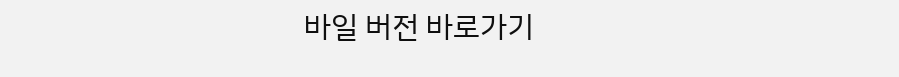바일 버전 바로가기